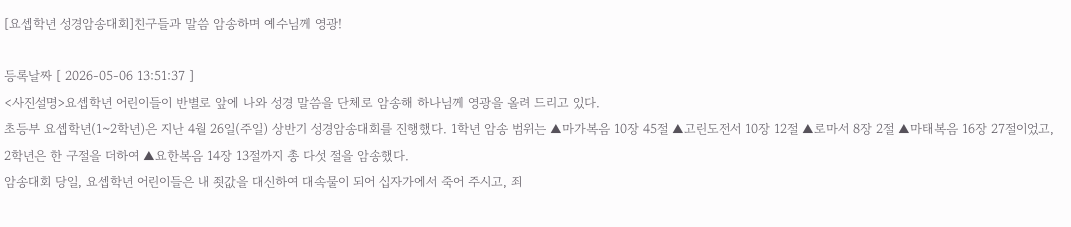[요셉학년 성경암송대회]친구들과 말씀 암송하며 예수님께 영광!

등록날짜 [ 2026-05-06 13:51:37 ]
<사진설명>요셉학년 어린이들이 반별로 앞에 나와 성경 말씀을 단체로 암송해 하나님께 영광을 올려 드리고 있다.
초등부 요셉학년(1~2학년)은 지난 4월 26일(주일) 상반기 성경암송대회를 진행했다. 1학년 암송 범위는 ▲마가복음 10장 45절 ▲고린도전서 10장 12절 ▲로마서 8장 2절 ▲마태복음 16장 27절이었고, 2학년은 한 구절을 더하여 ▲요한복음 14장 13절까지 총 다섯 절을 암송했다.
암송대회 당일, 요셉학년 어린이들은 내 죗값을 대신하여 대속물이 되어 십자가에서 죽어 주시고, 죄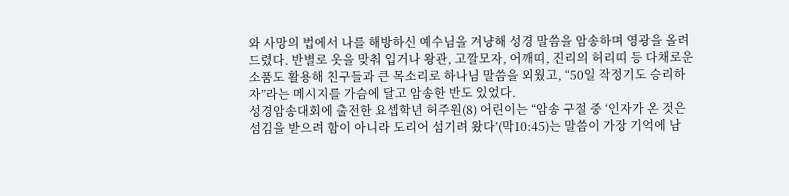와 사망의 법에서 나를 해방하신 예수님을 겨냥해 성경 말씀을 암송하며 영광을 올려 드렸다. 반별로 옷을 맞춰 입거나 왕관, 고깔모자, 어깨띠, 진리의 허리띠 등 다채로운 소품도 활용해 친구들과 큰 목소리로 하나님 말씀을 외웠고, “50일 작정기도 승리하자”라는 메시지를 가슴에 달고 암송한 반도 있었다.
성경암송대회에 출전한 요셉학년 허주원(8) 어린이는 “암송 구절 중 ‘인자가 온 것은 섬김을 받으려 함이 아니라 도리어 섬기려 왔다’(막10:45)는 말씀이 가장 기억에 남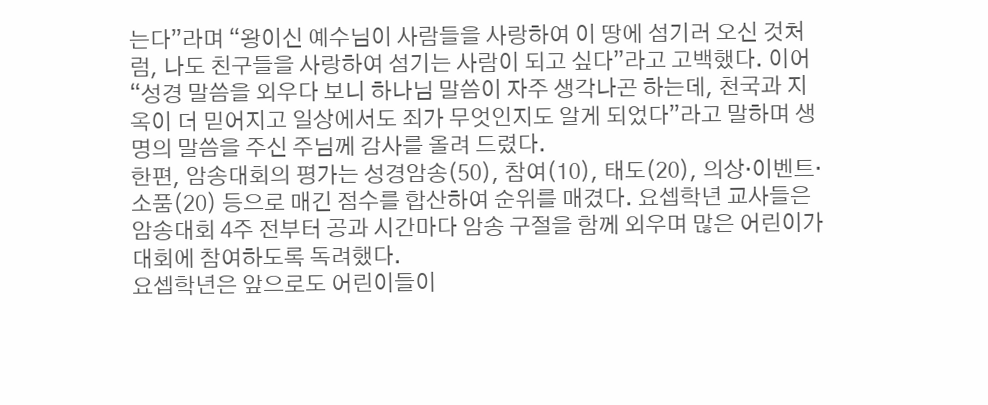는다”라며 “왕이신 예수님이 사람들을 사랑하여 이 땅에 섬기러 오신 것처럼, 나도 친구들을 사랑하여 섬기는 사람이 되고 싶다”라고 고백했다. 이어 “성경 말씀을 외우다 보니 하나님 말씀이 자주 생각나곤 하는데, 천국과 지옥이 더 믿어지고 일상에서도 죄가 무엇인지도 알게 되었다”라고 말하며 생명의 말씀을 주신 주님께 감사를 올려 드렸다.
한편, 암송대회의 평가는 성경암송(50), 참여(10), 태도(20), 의상·이벤트·소품(20) 등으로 매긴 점수를 합산하여 순위를 매겼다. 요셉학년 교사들은 암송대회 4주 전부터 공과 시간마다 암송 구절을 함께 외우며 많은 어린이가 대회에 참여하도록 독려했다.
요셉학년은 앞으로도 어린이들이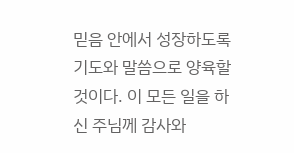믿음 안에서 성장하도록 기도와 말씀으로 양육할 것이다. 이 모든 일을 하신 주님께 감사와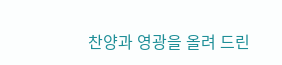찬양과 영광을 올려 드린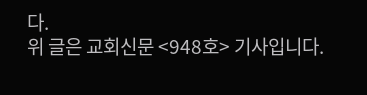다.
위 글은 교회신문 <948호> 기사입니다.